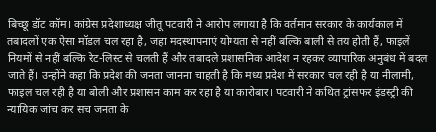बिच्छू डॉट कॉम। कांग्रेस प्रदेशाध्यक्ष जीतू पटवारी ने आरोप लगाया है कि वर्तमान सरकार के कार्यकाल में तबादलों एक ऐसा मॉडल चल रहा है, जहा मदस्थापनाएं योग्यता से नहीं बल्कि बाली से तय होती हैं, फाइलें नियमों से नहीं बल्कि रेट-लिस्ट से चलती हैं और तबादले प्रशासनिक आदेश न रहकर व्यापारिक अनुबंध में बदल जाते हैं। उन्होंने कहा कि प्रदेश की जनता जानना चाहती है कि मध्य प्रदेश में सरकार चल रही है या नीलामी, फाइल चल रही है या बोली और प्रशासन काम कर रहा है या कारोबार। पटवारी ने कथित ट्रांसफर इंडस्ट्री की न्यायिक जांच कर सच जनता के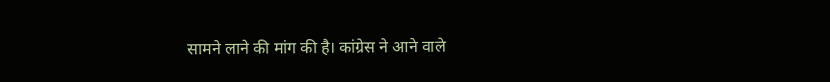सामने लाने की मांग की है। कांग्रेस ने आने वाले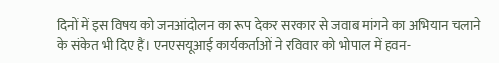दिनों में इस विषय को जनआंदोलन का रूप देकर सरकार से जवाब मांगने का अभियान चलाने के संकेत भी दिए हैं। एनएसयूआई कार्यकर्ताओं ने रविवार को भोपाल में हवन-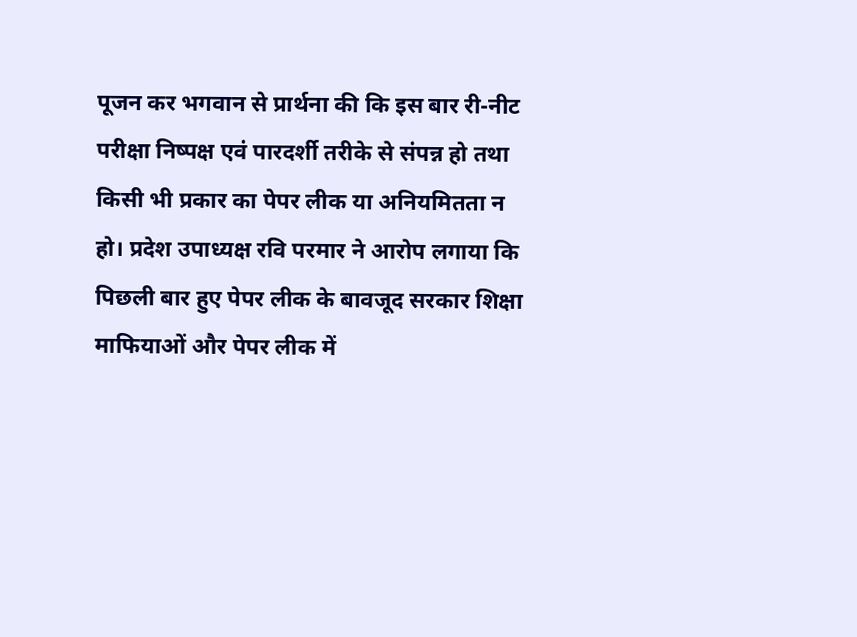पूजन कर भगवान से प्रार्थना की कि इस बार री-नीट परीक्षा निष्पक्ष एवं पारदर्शी तरीके से संपन्न हो तथा किसी भी प्रकार का पेपर लीक या अनियमितता न हो। प्रदेश उपाध्यक्ष रवि परमार ने आरोप लगाया कि पिछली बार हुए पेपर लीक के बावजूद सरकार शिक्षा माफियाओं और पेपर लीक में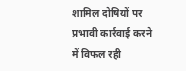शामिल दोषियों पर प्रभावी कार्रवाई करने में विफल रही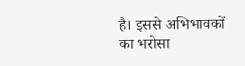है। इससे अभिभावकों का भरोसा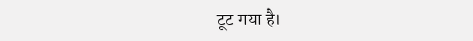टूट गया है।